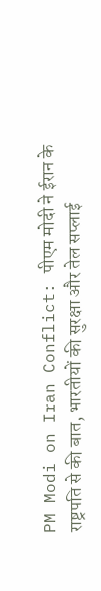PM Modi on Iran Conflict: पीएम मोदी ने ईरान के राष्ट्रपति से की बात, भारतीयों की सुरक्षा और तेल सप्लाई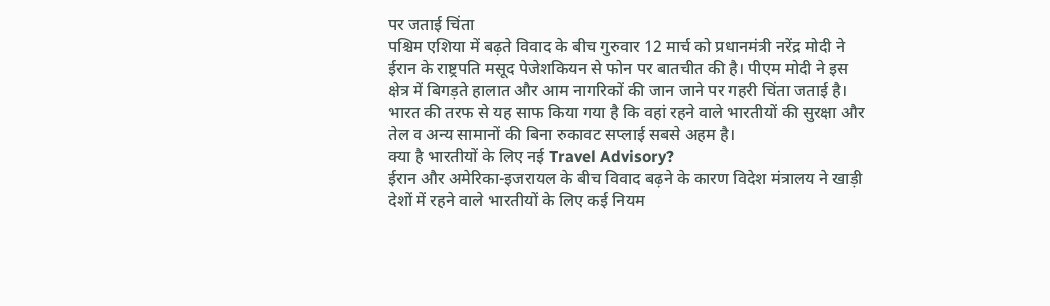पर जताई चिंता
पश्चिम एशिया में बढ़ते विवाद के बीच गुरुवार 12 मार्च को प्रधानमंत्री नरेंद्र मोदी ने ईरान के राष्ट्रपति मसूद पेजेशकियन से फोन पर बातचीत की है। पीएम मोदी ने इस क्षेत्र में बिगड़ते हालात और आम नागरिकों की जान जाने पर गहरी चिंता जताई है। भारत की तरफ से यह साफ किया गया है कि वहां रहने वाले भारतीयों की सुरक्षा और तेल व अन्य सामानों की बिना रुकावट सप्लाई सबसे अहम है।
क्या है भारतीयों के लिए नई Travel Advisory?
ईरान और अमेरिका-इजरायल के बीच विवाद बढ़ने के कारण विदेश मंत्रालय ने खाड़ी देशों में रहने वाले भारतीयों के लिए कई नियम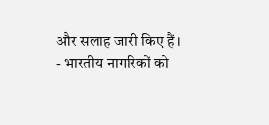और सलाह जारी किए हैं।
- भारतीय नागरिकों को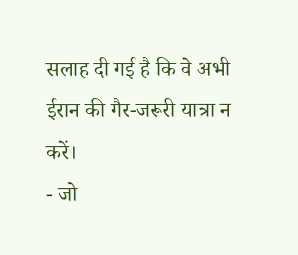सलाह दी गई है कि वे अभी ईरान की गैर-जरूरी यात्रा न करें।
- जो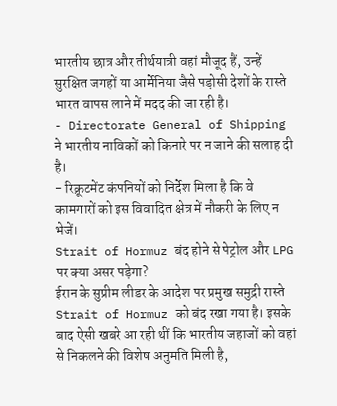भारतीय छात्र और तीर्थयात्री वहां मौजूद हैं, उन्हें सुरक्षित जगहों या आर्मेनिया जैसे पड़ोसी देशों के रास्ते भारत वापस लाने में मदद की जा रही है।
- Directorate General of Shipping ने भारतीय नाविकों को किनारे पर न जाने की सलाह दी है।
- रिक्रूटमेंट कंपनियों को निर्देश मिला है कि वे कामगारों को इस विवादित क्षेत्र में नौकरी के लिए न भेजें।
Strait of Hormuz बंद होने से पेट्रोल और LPG पर क्या असर पड़ेगा?
ईरान के सुप्रीम लीडर के आदेश पर प्रमुख समुद्री रास्ते Strait of Hormuz को बंद रखा गया है। इसके बाद ऐसी खबरे आ रही थीं कि भारतीय जहाजों को वहां से निकलने की विशेष अनुमति मिली है,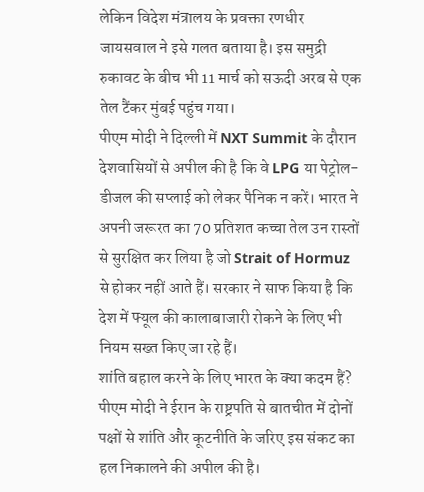लेकिन विदेश मंत्रालय के प्रवक्ता रणधीर जायसवाल ने इसे गलत बताया है। इस समुद्री रुकावट के बीच भी 11 मार्च को सऊदी अरब से एक तेल टैंकर मुंबई पहुंच गया।
पीएम मोदी ने दिल्ली में NXT Summit के दौरान देशवासियों से अपील की है कि वे LPG या पेट्रोल-डीजल की सप्लाई को लेकर पैनिक न करें। भारत ने अपनी जरूरत का 70 प्रतिशत कच्चा तेल उन रास्तों से सुरक्षित कर लिया है जो Strait of Hormuz से होकर नहीं आते हैं। सरकार ने साफ किया है कि देश में फ्यूल की कालाबाजारी रोकने के लिए भी नियम सख्त किए जा रहे हैं।
शांति बहाल करने के लिए भारत के क्या कदम हैं?
पीएम मोदी ने ईरान के राष्ट्रपति से बातचीत में दोनों पक्षों से शांति और कूटनीति के जरिए इस संकट का हल निकालने की अपील की है।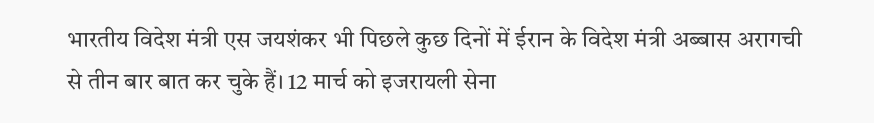भारतीय विदेश मंत्री एस जयशंकर भी पिछले कुछ दिनों में ईरान के विदेश मंत्री अब्बास अरागची से तीन बार बात कर चुके हैं। 12 मार्च को इजरायली सेना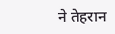ने तेहरान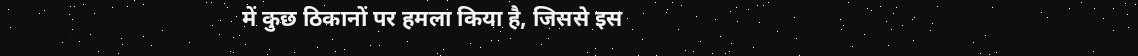में कुछ ठिकानों पर हमला किया है, जिससे इस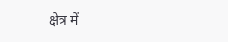क्षेत्र में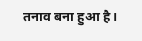तनाव बना हुआ है।